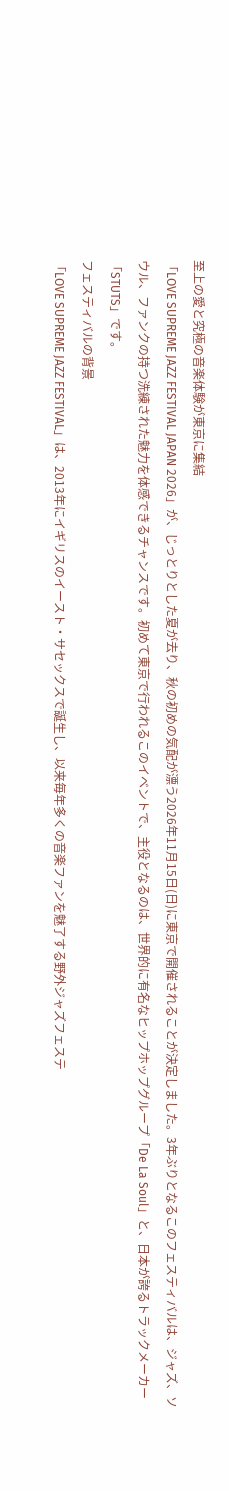至上の愛と究極の音楽体験が東京に集結
「LOVE SUPREME JAZZ FESTIVAL JAPAN 2026」が、じっとりとした夏が去り、秋の初めの気配が漂う2026年11月15日(日)に東京で開催されることが決定しました。3年ぶりとなるこのフェスティバルは、ジャズ、ソウル、ファンクの持つ洗練された魅力を体感できるチャンスです。初めて東京で行われるこのイベントで、主役となるのは、世界的に有名なヒップホップグループ「De La Soul」と、日本が誇るトラックメーカー「STUTS」です。
フェスティバルの背景
「LOVE SUPREME JAZZ FESTIVAL」は、2013年にイギリスのイースト・サセックスで誕生し、以来毎年多くの音楽ファンを魅了する野外ジャズフェステ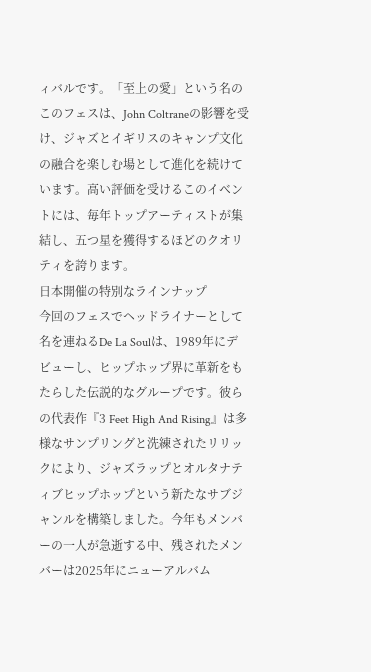ィバルです。「至上の愛」という名のこのフェスは、John Coltraneの影響を受け、ジャズとイギリスのキャンプ文化の融合を楽しむ場として進化を続けています。高い評価を受けるこのイベントには、毎年トップアーティストが集結し、五つ星を獲得するほどのクオリティを誇ります。
日本開催の特別なラインナップ
今回のフェスでヘッドライナーとして名を連ねるDe La Soulは、1989年にデビューし、ヒップホップ界に革新をもたらした伝説的なグループです。彼らの代表作『3 Feet High And Rising』は多様なサンプリングと洗練されたリリックにより、ジャズラップとオルタナティブヒップホップという新たなサブジャンルを構築しました。今年もメンバーの一人が急逝する中、残されたメンバーは2025年にニューアルバム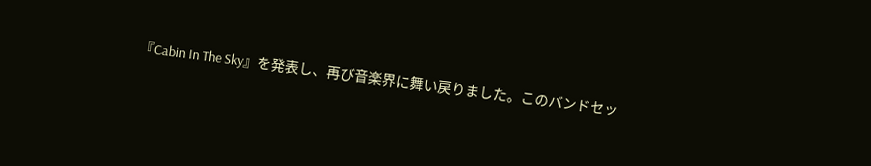『Cabin In The Sky』を発表し、再び音楽界に舞い戻りました。このバンドセッ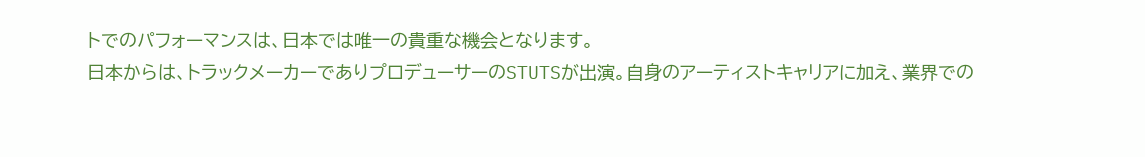トでのパフォーマンスは、日本では唯一の貴重な機会となります。
日本からは、トラックメーカーでありプロデューサーのSTUTSが出演。自身のアーティストキャリアに加え、業界での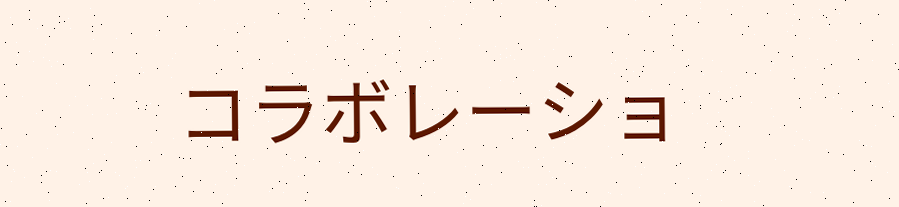コラボレーショ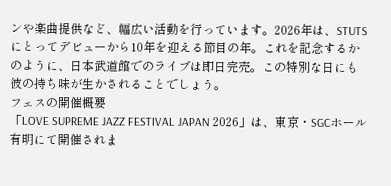ンや楽曲提供など、幅広い活動を行っています。2026年は、STUTSにとってデビューから10年を迎える節目の年。これを記念するかのように、日本武道館でのライブは即日完売。この特別な日にも彼の持ち味が生かされることでしょう。
フェスの開催概要
「LOVE SUPREME JAZZ FESTIVAL JAPAN 2026」は、東京・SGCホール有明にて開催されま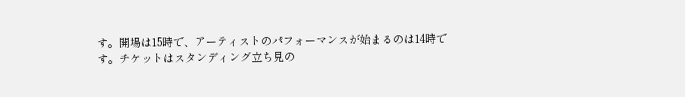す。開場は15時で、アーティストのパフォーマンスが始まるのは14時です。チケットはスタンディング立ち見の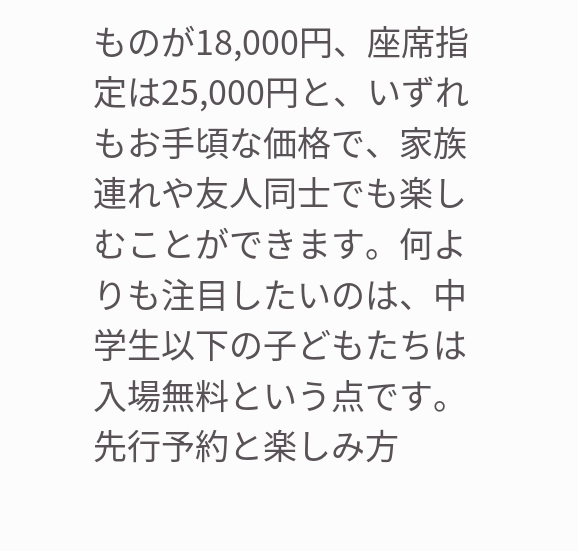ものが18,000円、座席指定は25,000円と、いずれもお手頃な価格で、家族連れや友人同士でも楽しむことができます。何よりも注目したいのは、中学生以下の子どもたちは入場無料という点です。
先行予約と楽しみ方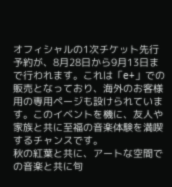オフィシャルの1次チケット先行予約が、8月28日から9月13日まで行われます。これは「e+」での販売となっており、海外のお客様用の専用ページも設けられています。このイベントを機に、友人や家族と共に至福の音楽体験を満喫するチャンスです。
秋の紅葉と共に、アートな空間での音楽と共に旬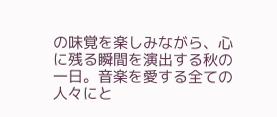の味覚を楽しみながら、心に残る瞬間を演出する秋の一日。音楽を愛する全ての人々にと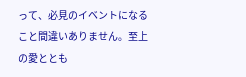って、必見のイベントになること間違いありません。至上の愛ととも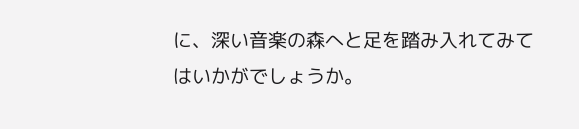に、深い音楽の森へと足を踏み入れてみてはいかがでしょうか。